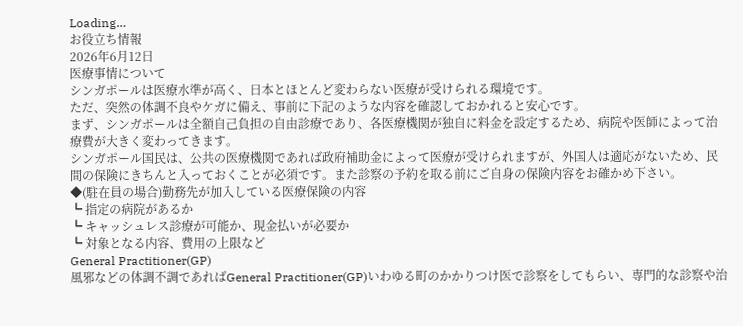Loading…
お役立ち情報
2026年6月12日
医療事情について
シンガポールは医療水準が高く、日本とほとんど変わらない医療が受けられる環境です。
ただ、突然の体調不良やケガに備え、事前に下記のような内容を確認しておかれると安心です。
まず、シンガポールは全額自己負担の自由診療であり、各医療機関が独自に料金を設定するため、病院や医師によって治療費が大きく変わってきます。
シンガポール国民は、公共の医療機関であれば政府補助金によって医療が受けられますが、外国人は適応がないため、民間の保険にきちんと入っておくことが必須です。また診察の予約を取る前にご自身の保険内容をお確かめ下さい。
◆(駐在員の場合)勤務先が加入している医療保険の内容
┗ 指定の病院があるか
┗ キャッシュレス診療が可能か、現金払いが必要か
┗ 対象となる内容、費用の上限など
General Practitioner(GP)
風邪などの体調不調であればGeneral Practitioner(GP)いわゆる町のかかりつけ医で診察をしてもらい、専門的な診察や治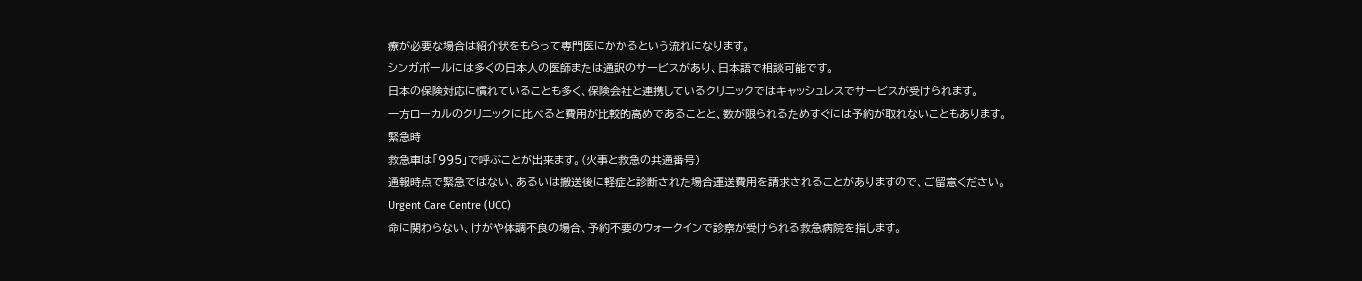療が必要な場合は紹介状をもらって専門医にかかるという流れになります。
シンガポールには多くの日本人の医師または通訳のサービスがあり、日本語で相談可能です。
日本の保険対応に慣れていることも多く、保険会社と連携しているクリニックではキャッシュレスでサービスが受けられます。
一方ローカルのクリニックに比べると費用が比較的高めであることと、数が限られるためすぐには予約が取れないこともあります。
緊急時
救急車は「995」で呼ぶことが出来ます。(火事と救急の共通番号)
通報時点で緊急ではない、あるいは搬送後に軽症と診断された場合運送費用を請求されることがありますので、ご留意ください。
Urgent Care Centre (UCC)
命に関わらない、けがや体調不良の場合、予約不要のウォークインで診察が受けられる救急病院を指します。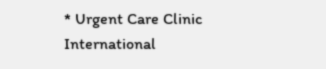* Urgent Care Clinic International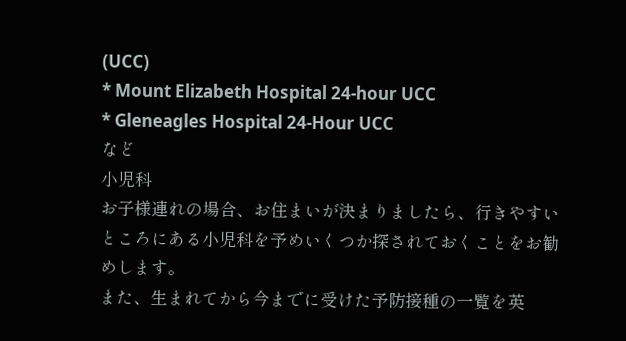(UCC)
* Mount Elizabeth Hospital 24-hour UCC
* Gleneagles Hospital 24-Hour UCC
など
小児科
お子様連れの場合、お住まいが決まりましたら、行きやすいところにある小児科を予めいくつか探されておくことをお勧めします。
また、生まれてから今までに受けた予防接種の一覧を英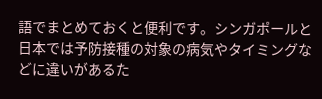語でまとめておくと便利です。シンガポールと日本では予防接種の対象の病気やタイミングなどに違いがあるた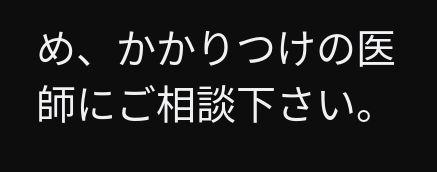め、かかりつけの医師にご相談下さい。